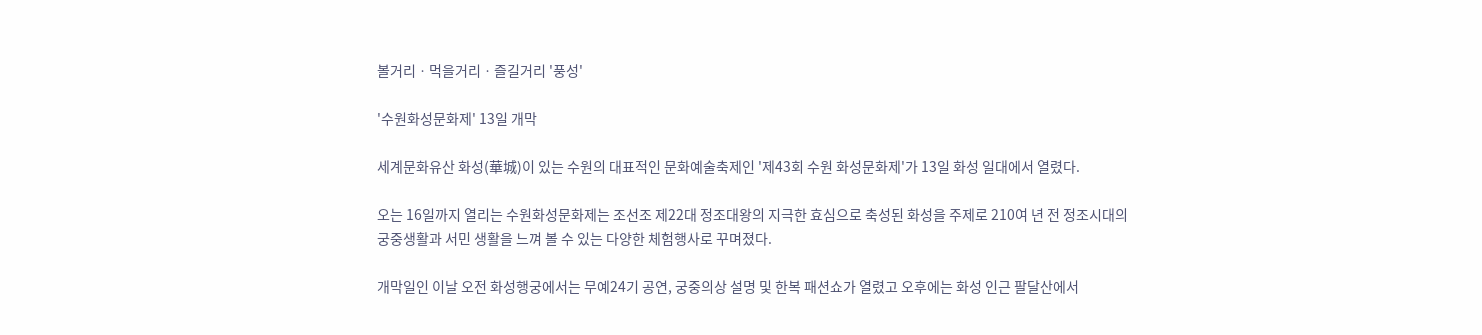볼거리ㆍ먹을거리ㆍ즐길거리 '풍성'

'수원화성문화제' 13일 개막

세계문화유산 화성(華城)이 있는 수원의 대표적인 문화예술축제인 '제43회 수원 화성문화제'가 13일 화성 일대에서 열렸다.

오는 16일까지 열리는 수원화성문화제는 조선조 제22대 정조대왕의 지극한 효심으로 축성된 화성을 주제로 210여 년 전 정조시대의 궁중생활과 서민 생활을 느껴 볼 수 있는 다양한 체험행사로 꾸며졌다.

개막일인 이날 오전 화성행궁에서는 무예24기 공연, 궁중의상 설명 및 한복 패션쇼가 열렸고 오후에는 화성 인근 팔달산에서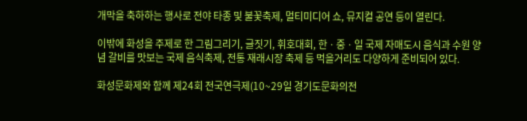개막을 축하하는 행사로 전야 타종 및 불꽃축제, 멀티미디어 쇼, 뮤지컬 공연 등이 열린다.

이밖에 화성을 주제로 한 그림그리기, 글짓기, 휘호대회, 한ㆍ중ㆍ일 국제 자매도시 음식과 수원 양념 갈비를 맛보는 국제 음식축제, 전통 재래시장 축제 등 먹을거리도 다양하게 준비되어 있다.

화성문화제와 함께 제24회 전국연극제(10~29일 경기도문화의전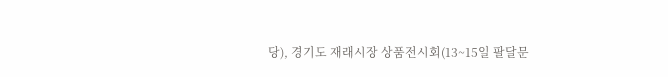당), 경기도 재래시장 상품전시회(13~15일 팔달문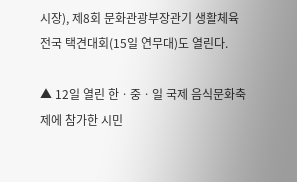시장), 제8회 문화관광부장관기 생활체육 전국 택견대회(15일 연무대)도 열린다.

▲ 12일 열린 한ㆍ중ㆍ일 국제 음식문화축제에 참가한 시민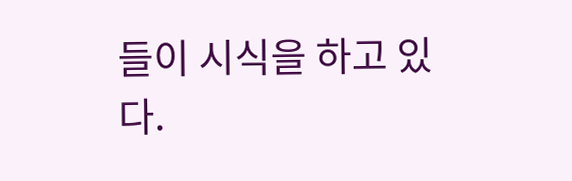들이 시식을 하고 있다.